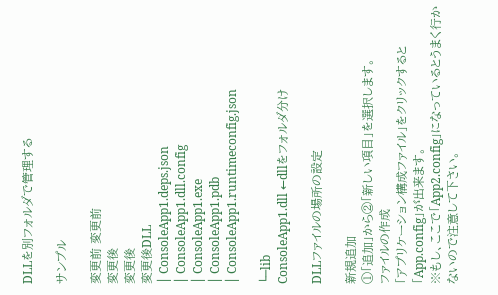DLLを別フォルダで管理する

サンプル

変更前 変更前
変更後
変更後
変更後DLL
│ ConsoleApp1.deps.json
│ ConsoleApp1.dll.config
│ ConsoleApp1.exe
│ ConsoleApp1.pdb
│ ConsoleApp1.runtimeconfig.json

└─lib
ConsoleApp1.dll ←dllをフォルダ分け

DLLファイルの場所の設定

新規追加
①「追加」から②「新しい項目」を選択します。
ファイルの作成
「アプリケーション構成ファイル」をクリックすると「App.config」が出来ます。
※もし、ここで「App2.config」になっているとうまく行かないので注意して下さい。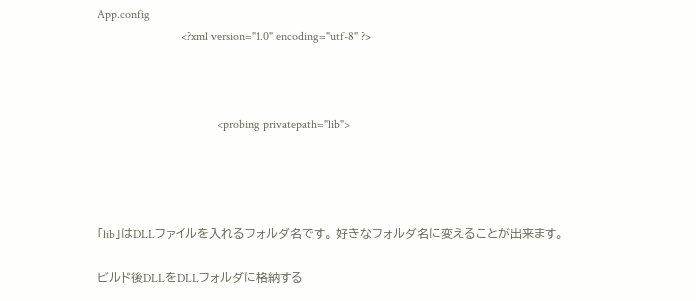App.config
                            <?xml version="1.0" encoding="utf-8" ?>



                                        <probing privatepath="lib">




「lib」はDLLファイルを入れるフォルダ名です。 好きなフォルダ名に変えることが出来ます。

ビルド後DLLをDLLフォルダに格納する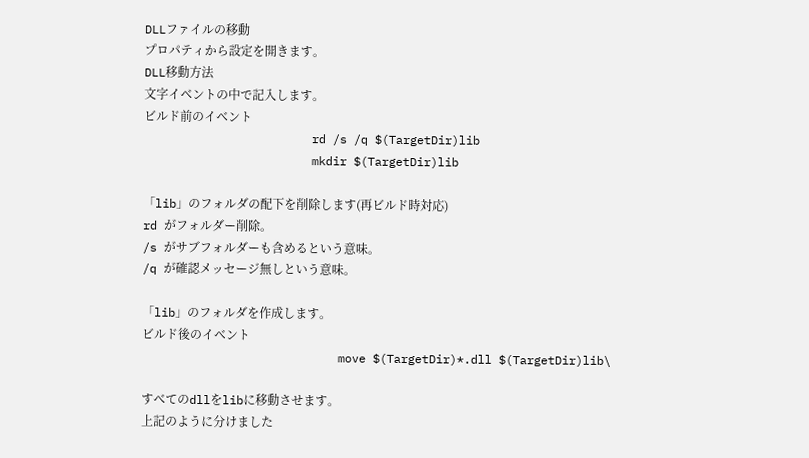DLLファイルの移動
プロパティから設定を開きます。
DLL移動方法
文字イベントの中で記入します。
ビルド前のイベント
                        rd /s /q $(TargetDir)lib
                        mkdir $(TargetDir)lib

「lib」のフォルダの配下を削除します(再ビルド時対応)
rd がフォルダー削除。
/s がサブフォルダーも含めるという意味。
/q が確認メッセージ無しという意味。

「lib」のフォルダを作成します。
ビルド後のイベント
                            move $(TargetDir)*.dll $(TargetDir)lib\

すべてのdllをlibに移動させます。
上記のように分けました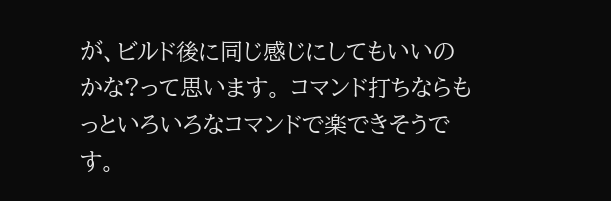が、ビルド後に同じ感じにしてもいいのかな?って思います。 コマンド打ちならもっといろいろなコマンドで楽できそうです。